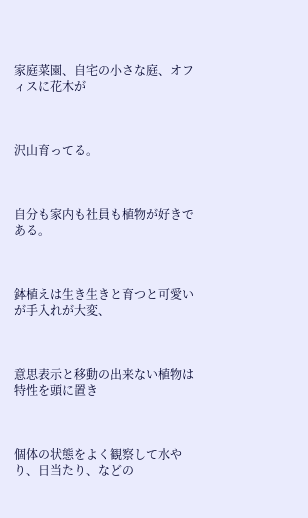家庭菜園、自宅の小さな庭、オフィスに花木が



沢山育ってる。



自分も家内も社員も植物が好きである。



鉢植えは生き生きと育つと可愛いが手入れが大変、



意思表示と移動の出来ない植物は特性を頭に置き



個体の状態をよく観察して水やり、日当たり、などの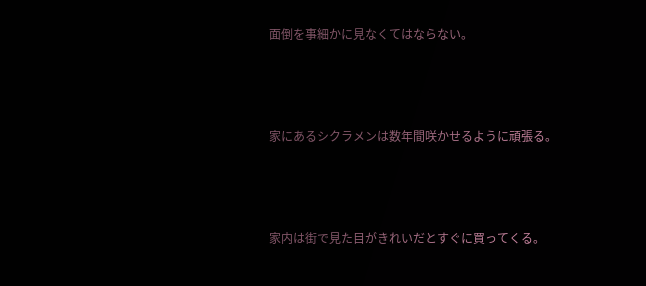面倒を事細かに見なくてはならない。



家にあるシクラメンは数年間咲かせるように頑張る。



家内は街で見た目がきれいだとすぐに買ってくる。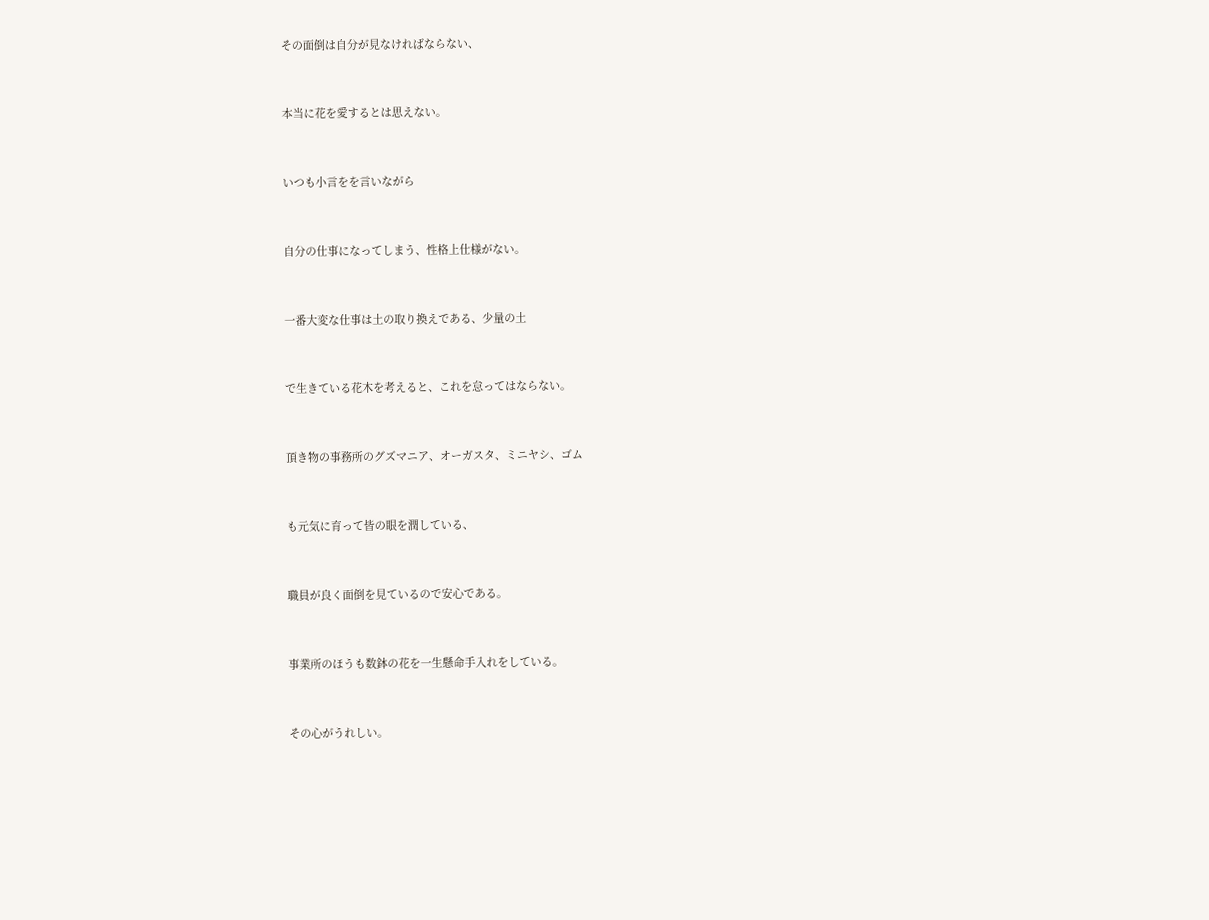その面倒は自分が見なければならない、



本当に花を愛するとは思えない。



いつも小言をを言いながら



自分の仕事になってしまう、性格上仕様がない。



一番大変な仕事は土の取り換えである、少量の土



で生きている花木を考えると、これを怠ってはならない。



頂き物の事務所のグズマニア、オーガスタ、ミニヤシ、ゴム



も元気に育って皆の眼を潤している、



職員が良く面倒を見ているので安心である。



事業所のほうも数鉢の花を一生懸命手入れをしている。



その心がうれしい。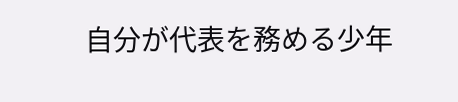自分が代表を務める少年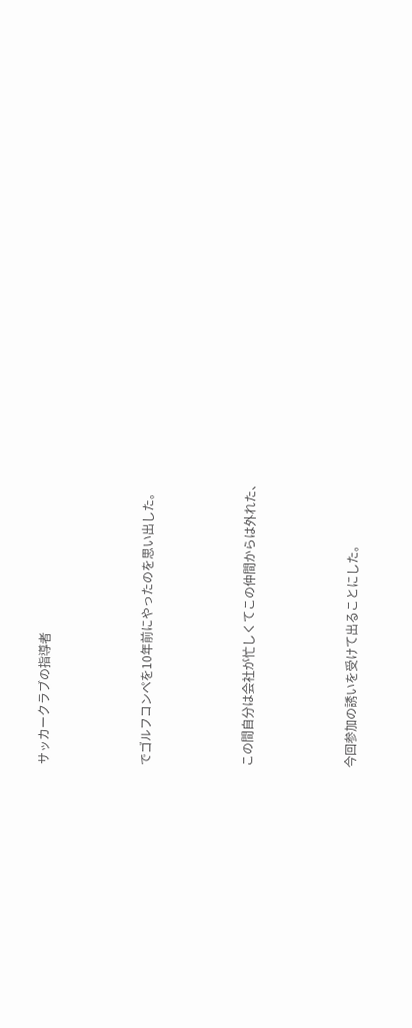サッカークラブの指導者



でゴルフコンペを10年前にやったのを思い出した。



この間自分は会社が忙しくてこの仲間からは外れた、



今回参加の誘いを受けて出ることにした。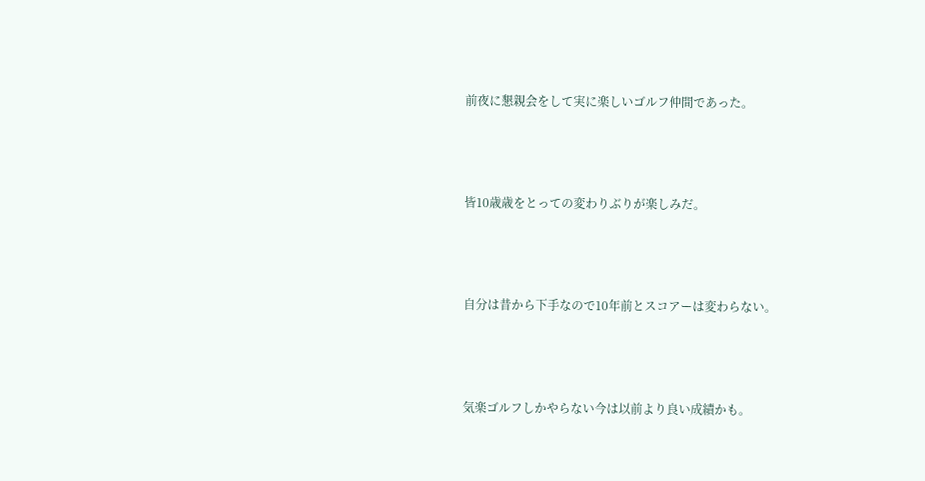前夜に懇親会をして実に楽しいゴルフ仲間であった。



皆10歳歳をとっての変わりぶりが楽しみだ。



自分は昔から下手なので10年前とスコアーは変わらない。



気楽ゴルフしかやらない今は以前より良い成績かも。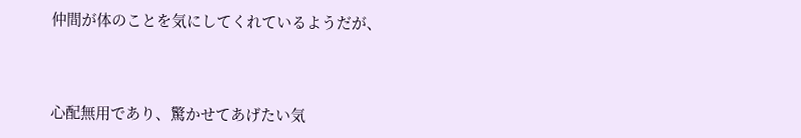仲間が体のことを気にしてくれているようだが、



心配無用であり、驚かせてあげたい気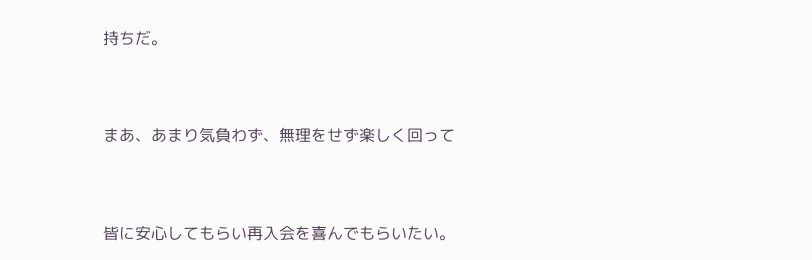持ちだ。



まあ、あまり気負わず、無理をせず楽しく回って



皆に安心してもらい再入会を喜んでもらいたい。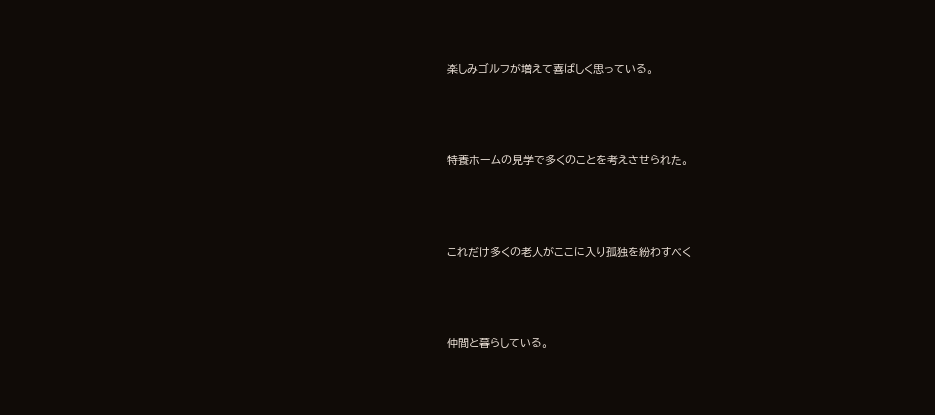楽しみゴルフが増えて喜ばしく思っている。



特養ホームの見学で多くのことを考えさせられた。



これだけ多くの老人がここに入り孤独を紛わすべく



仲間と暮らしている。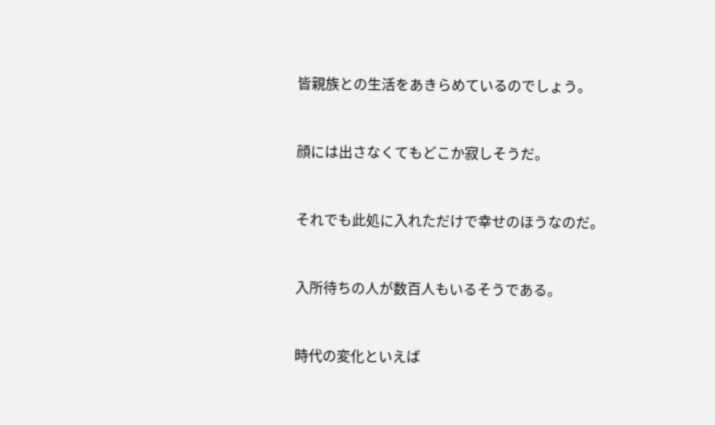皆親族との生活をあきらめているのでしょう。



顔には出さなくてもどこか寂しそうだ。



それでも此処に入れただけで幸せのほうなのだ。



入所待ちの人が数百人もいるそうである。



時代の変化といえば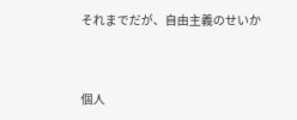それまでだが、自由主義のせいか



個人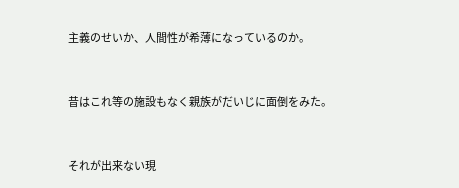主義のせいか、人間性が希薄になっているのか。



昔はこれ等の施設もなく親族がだいじに面倒をみた。



それが出来ない現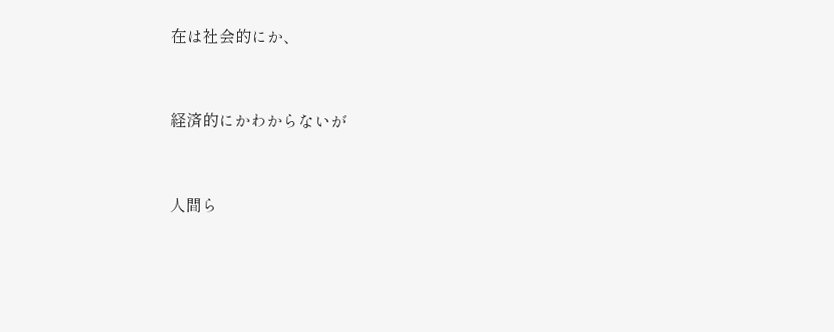在は社会的にか、



経済的にかわからないが



人間ら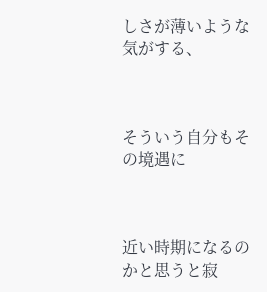しさが薄いような気がする、



そういう自分もその境遇に



近い時期になるのかと思うと寂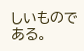しいものである。